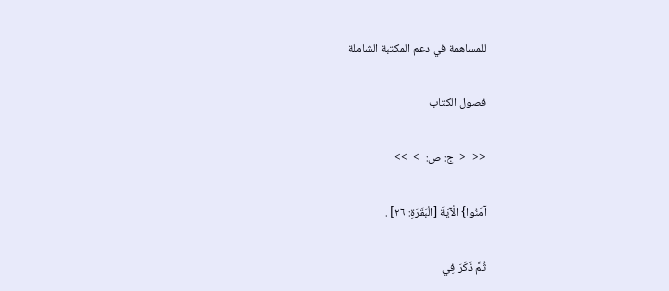للمساهمة في دعم المكتبة الشاملة

فصول الكتاب

<<  <  ج: ص:  >  >>

آمَنُوا} الْآيَةَ [الْبَقَرَةِ: ٢٦] .

ثُمَّ ذَكَرَ فِي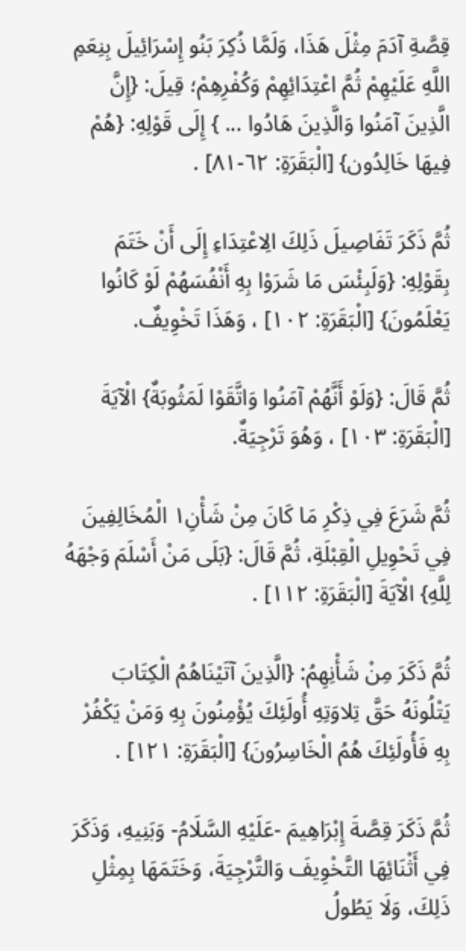قِصَّةِ آدَمَ مِثْلَ هَذَا، وَلَمَّا ذُكِرَ بَنُو إِسْرَائِيلَ بِنِعَمِ اللَّهِ عَلَيْهِمْ ثُمَّ اعْتِدَائِهِمْ وَكُفْرِهِمْ؛ قِيلَ: {إِنَّ الَّذِينَ آمَنُوا وَالَّذِينَ هَادُوا ... } إِلَى قَوْلِهِ: {هُمْ فِيهَا خَالِدُون} [الْبَقَرَةِ: ٦٢-٨١] .

ثُمَّ ذَكَرَ تَفَاصِيلَ ذَلِكَ الِاعْتِدَاءِ إِلَى أَنْ خَتَمَ بِقَوْلِهِ: {وَلَبِئْسَ مَا شَرَوْا بِهِ أَنْفُسَهُمْ لَوْ كَانُوا يَعْلَمُونَ} [الْبَقَرَةِ: ١٠٢] ، وَهَذَا تَخْوِيفٌ.

ثُمَّ قَالَ: {وَلَوْ أَنَّهُمْ آمَنُوا وَاتَّقَوْا لَمَثُوبَةٌ} الْآيَةَ [الْبَقَرَةِ: ١٠٣] ، وَهُوَ تَرْجِيَةٌ.

ثُمَّ شَرَعَ فِي ذِكْرِ مَا كَانَ مِنْ شَأْنِ١ الْمُخَالِفِينَ فِي تَحْوِيلِ الْقِبْلَةِ، ثُمَّ قَالَ: {بَلَى مَنْ أَسْلَمَ وَجْهَهُ لِلَّهِ} الْآيَةَ [الْبَقَرَةِ: ١١٢] .

ثُمَّ ذَكَرَ مِنْ شَأْنِهِمُ: {الَّذِينَ آتَيْنَاهُمُ الْكِتَابَ يَتْلُونَهُ حَقَّ تِلاوَتِهِ أُولَئِكَ يُؤْمِنُونَ بِهِ وَمَنْ يَكْفُرْ بِهِ فَأُولَئِكَ هُمُ الْخَاسِرُونَ} [الْبَقَرَةِ: ١٢١] .

ثُمَّ ذَكَرَ قِصَّةَ إِبْرَاهِيمَ -عَلَيْهِ السَّلَامُ- وَبَنِيهِ، وَذَكَرَ فِي أَثْنَائِهَا التَّخْوِيفَ وَالتَّرْجِيَةَ، وَخَتَمَهَا بِمِثْلِ ذَلِكَ، وَلَا يَطُولُ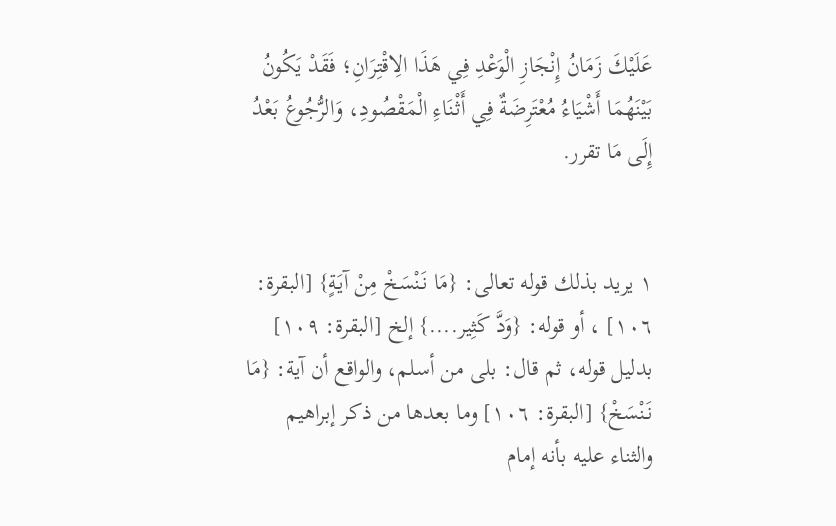عَلَيْكَ زَمَانُ إِنْجَازِ الْوَعْدِ فِي هَذَا الِاقْتِرَانِ؛ فَقَدْ يَكُونُ بَيْنَهُمَا أَشْيَاءُ مُعْتَرِضَةٌ فِي أَثْنَاءِ الْمَقْصُودِ، وَالرُّجُوعُ بَعْدُ إِلَى مَا تقرر.


١ يريد بذلك قوله تعالى: {مَا نَنْسَخْ مِنْ آيَةٍ} [البقرة: ١٠٦] ، أو قوله: {وَدَّ كَثِير....} إلخ [البقرة: ١٠٩] بدليل قوله، ثم قال: بلى من أسلم، والواقع أن آية: {مَا نَنْسَخْ} [البقرة: ١٠٦] وما بعدها من ذكر إبراهيم والثناء عليه بأنه إمام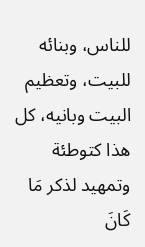للناس، وبنائه للبيت، وتعظيم البيت وبانيه، كل هذا كتوطئة وتمهيد لذكر مَا كَانَ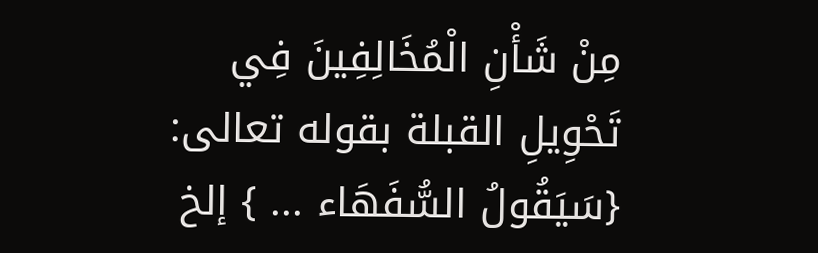مِنْ شَأْنِ الْمُخَالِفِينَ فِي تَحْوِيلِ القبلة بقوله تعالى: {سَيَقُولُ السُّفَهَاء ... } إلخ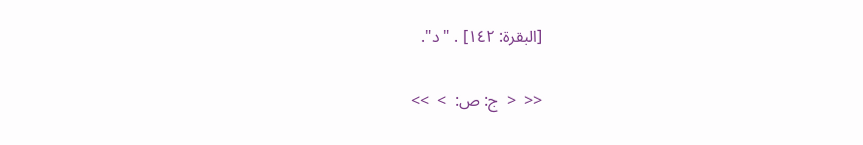[البقرة: ١٤٢] . "د".

<<  <  ج: ص:  >  >>